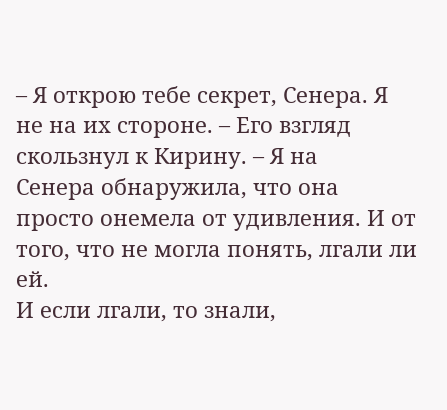– Я открою тебе секрет, Сенера. Я не на их стороне. – Его взгляд скользнул к Кирину. – Я на
Сенера обнаружила, что она просто онемела от удивления. И от того, что не могла понять, лгали ли ей.
И если лгали, то знали,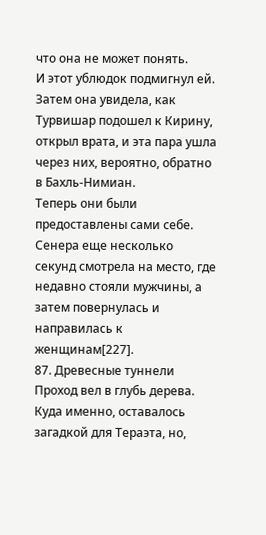что она не может понять.
И этот ублюдок подмигнул ей. Затем она увидела, как Турвишар подошел к Кирину, открыл врата, и эта пара ушла через них, вероятно, обратно в Бахль-Нимиан.
Теперь они были предоставлены сами себе.
Сенера еще несколько секунд смотрела на место, где недавно стояли мужчины, а затем повернулась и направилась к женщинам[227].
87. Древесные туннели
Проход вел в глубь дерева. Куда именно, оставалось загадкой для Тераэта, но,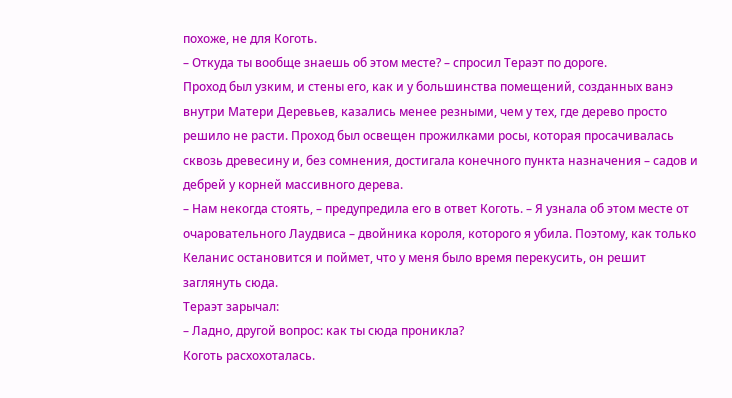похоже, не для Коготь.
– Откуда ты вообще знаешь об этом месте? – спросил Тераэт по дороге.
Проход был узким, и стены его, как и у большинства помещений, созданных ванэ внутри Матери Деревьев, казались менее резными, чем у тех, где дерево просто решило не расти. Проход был освещен прожилками росы, которая просачивалась сквозь древесину и, без сомнения, достигала конечного пункта назначения – садов и дебрей у корней массивного дерева.
– Нам некогда стоять, – предупредила его в ответ Коготь. – Я узнала об этом месте от очаровательного Лаудвиса – двойника короля, которого я убила. Поэтому, как только Келанис остановится и поймет, что у меня было время перекусить, он решит заглянуть сюда.
Тераэт зарычал:
– Ладно, другой вопрос: как ты сюда проникла?
Коготь расхохоталась.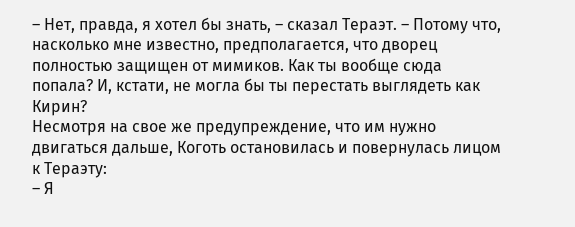– Нет, правда, я хотел бы знать, – сказал Тераэт. – Потому что, насколько мне известно, предполагается, что дворец полностью защищен от мимиков. Как ты вообще сюда попала? И, кстати, не могла бы ты перестать выглядеть как Кирин?
Несмотря на свое же предупреждение, что им нужно двигаться дальше, Коготь остановилась и повернулась лицом к Тераэту:
– Я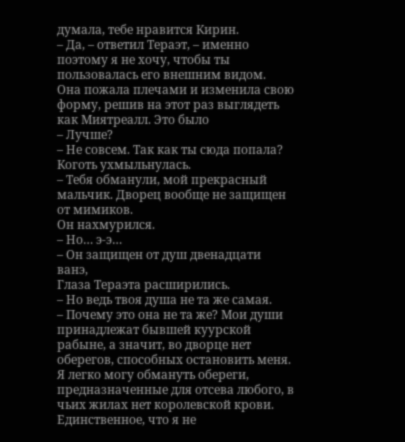думала, тебе нравится Кирин.
– Да, – ответил Тераэт, – именно поэтому я не хочу, чтобы ты пользовалась его внешним видом.
Она пожала плечами и изменила свою форму, решив на этот раз выглядеть как Миятреалл. Это было
– Лучше?
– Не совсем. Так как ты сюда попала?
Коготь ухмыльнулась.
– Тебя обманули, мой прекрасный мальчик. Дворец вообще не защищен от мимиков.
Он нахмурился.
– Но… э-э…
– Он защищен от душ двенадцати ванэ,
Глаза Тераэта расширились.
– Но ведь твоя душа не та же самая.
– Почему это она не та же? Мои души принадлежат бывшей куурской рабыне, а значит, во дворце нет оберегов, способных остановить меня. Я легко могу обмануть обереги, предназначенные для отсева любого, в чьих жилах нет королевской крови. Единственное, что я не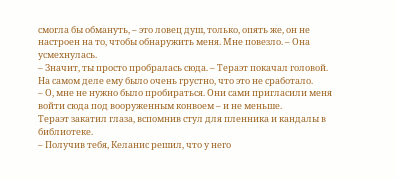смогла бы обмануть, – это ловец душ, только, опять же, он не настроен на то, чтобы обнаружить меня. Мне повезло. – Она усмехнулась.
– Значит, ты просто пробралась сюда. – Тераэт покачал головой. На самом деле ему было очень грустно, что это не сработало.
– О, мне не нужно было пробираться. Они сами пригласили меня войти сюда под вооруженным конвоем – и не меньше.
Тераэт закатил глаза, вспомнив стул для пленника и кандалы в библиотеке.
– Получив тебя, Келанис решил, что у него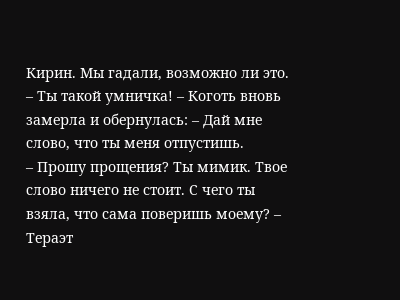Кирин. Мы гадали, возможно ли это.
– Ты такой умничка! – Коготь вновь замерла и обернулась: – Дай мне слово, что ты меня отпустишь.
– Прошу прощения? Ты мимик. Твое слово ничего не стоит. С чего ты взяла, что сама поверишь моему? – Тераэт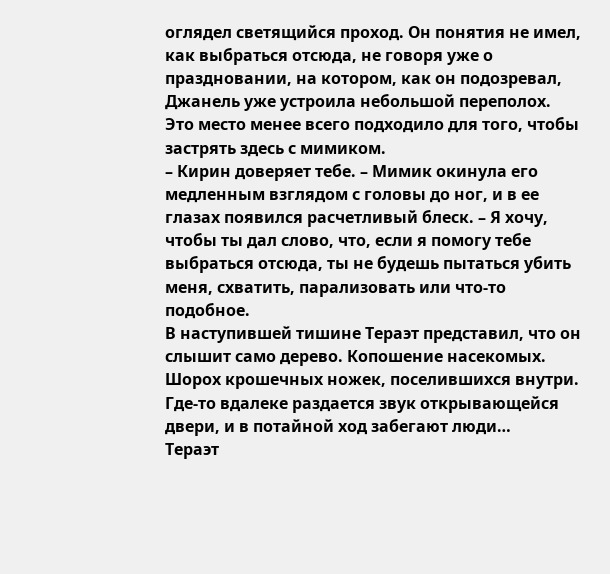оглядел светящийся проход. Он понятия не имел, как выбраться отсюда, не говоря уже о праздновании, на котором, как он подозревал, Джанель уже устроила небольшой переполох.
Это место менее всего подходило для того, чтобы застрять здесь с мимиком.
– Кирин доверяет тебе. – Мимик окинула его медленным взглядом с головы до ног, и в ее глазах появился расчетливый блеск. – Я хочу, чтобы ты дал слово, что, если я помогу тебе выбраться отсюда, ты не будешь пытаться убить меня, схватить, парализовать или что-то подобное.
В наступившей тишине Тераэт представил, что он слышит само дерево. Копошение насекомых. Шорох крошечных ножек, поселившихся внутри. Где-то вдалеке раздается звук открывающейся двери, и в потайной ход забегают люди…
Тераэт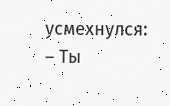усмехнулся:
– Ты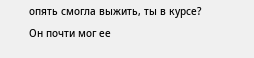опять смогла выжить, ты в курсе?
Он почти мог ее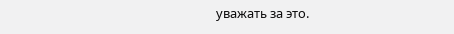уважать за это.